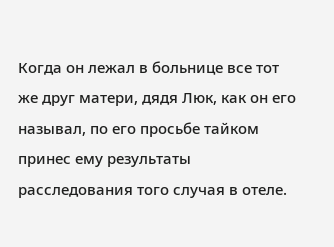Когда он лежал в больнице все тот же друг матери, дядя Люк, как он его называл, по его просьбе тайком принес ему результаты расследования того случая в отеле.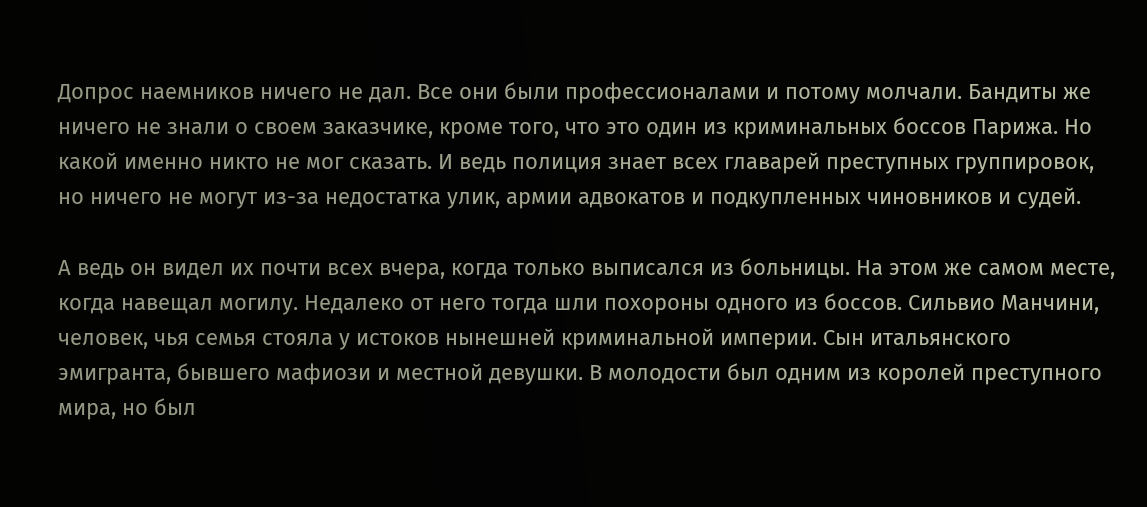Допрос наемников ничего не дал. Все они были профессионалами и потому молчали. Бандиты же ничего не знали о своем заказчике, кроме того, что это один из криминальных боссов Парижа. Но какой именно никто не мог сказать. И ведь полиция знает всех главарей преступных группировок, но ничего не могут из-за недостатка улик, армии адвокатов и подкупленных чиновников и судей.

А ведь он видел их почти всех вчера, когда только выписался из больницы. На этом же самом месте, когда навещал могилу. Недалеко от него тогда шли похороны одного из боссов. Сильвио Манчини, человек, чья семья стояла у истоков нынешней криминальной империи. Сын итальянского эмигранта, бывшего мафиози и местной девушки. В молодости был одним из королей преступного мира, но был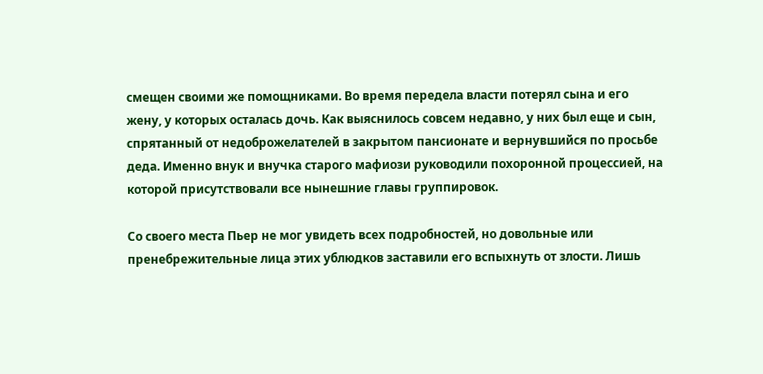смещен своими же помощниками. Во время передела власти потерял сына и его жену, у которых осталась дочь. Как выяснилось совсем недавно, у них был еще и сын, спрятанный от недоброжелателей в закрытом пансионате и вернувшийся по просьбе деда. Именно внук и внучка старого мафиози руководили похоронной процессией, на которой присутствовали все нынешние главы группировок.

Со своего места Пьер не мог увидеть всех подробностей, но довольные или пренебрежительные лица этих ублюдков заставили его вспыхнуть от злости. Лишь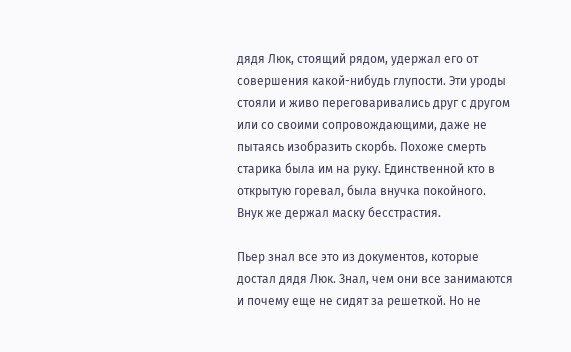дядя Люк, стоящий рядом, удержал его от совершения какой-нибудь глупости. Эти уроды стояли и живо переговаривались друг с другом или со своими сопровождающими, даже не пытаясь изобразить скорбь. Похоже смерть старика была им на руку. Единственной кто в открытую горевал, была внучка покойного. Внук же держал маску бесстрастия.

Пьер знал все это из документов, которые достал дядя Люк. Знал, чем они все занимаются и почему еще не сидят за решеткой. Но не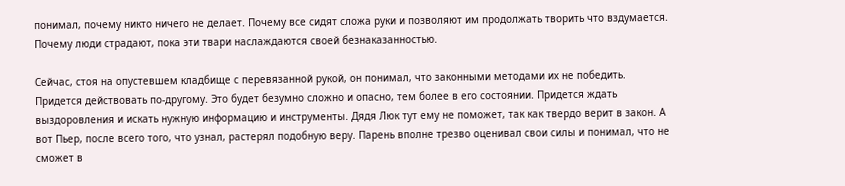понимал, почему никто ничего не делает. Почему все сидят сложа руки и позволяют им продолжать творить что вздумается. Почему люди страдают, пока эти твари наслаждаются своей безнаказанностью.

Сейчас, стоя на опустевшем кладбище с перевязанной рукой, он понимал, что законными методами их не победить. Придется действовать по-другому. Это будет безумно сложно и опасно, тем более в его состоянии. Придется ждать выздоровления и искать нужную информацию и инструменты. Дядя Люк тут ему не поможет, так как твердо верит в закон. А вот Пьер, после всего того, что узнал, растерял подобную веру. Парень вполне трезво оценивал свои силы и понимал, что не сможет в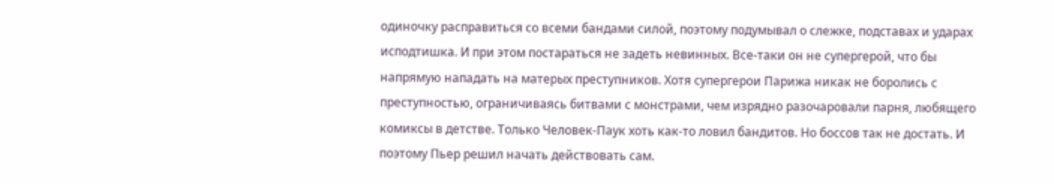одиночку расправиться со всеми бандами силой, поэтому подумывал о слежке, подставах и ударах исподтишка. И при этом постараться не задеть невинных. Все-таки он не супергерой, что бы напрямую нападать на матерых преступников. Хотя супергерои Парижа никак не боролись с преступностью, ограничиваясь битвами с монстрами, чем изрядно разочаровали парня, любящего комиксы в детстве. Только Человек-Паук хоть как-то ловил бандитов. Но боссов так не достать. И поэтому Пьер решил начать действовать сам.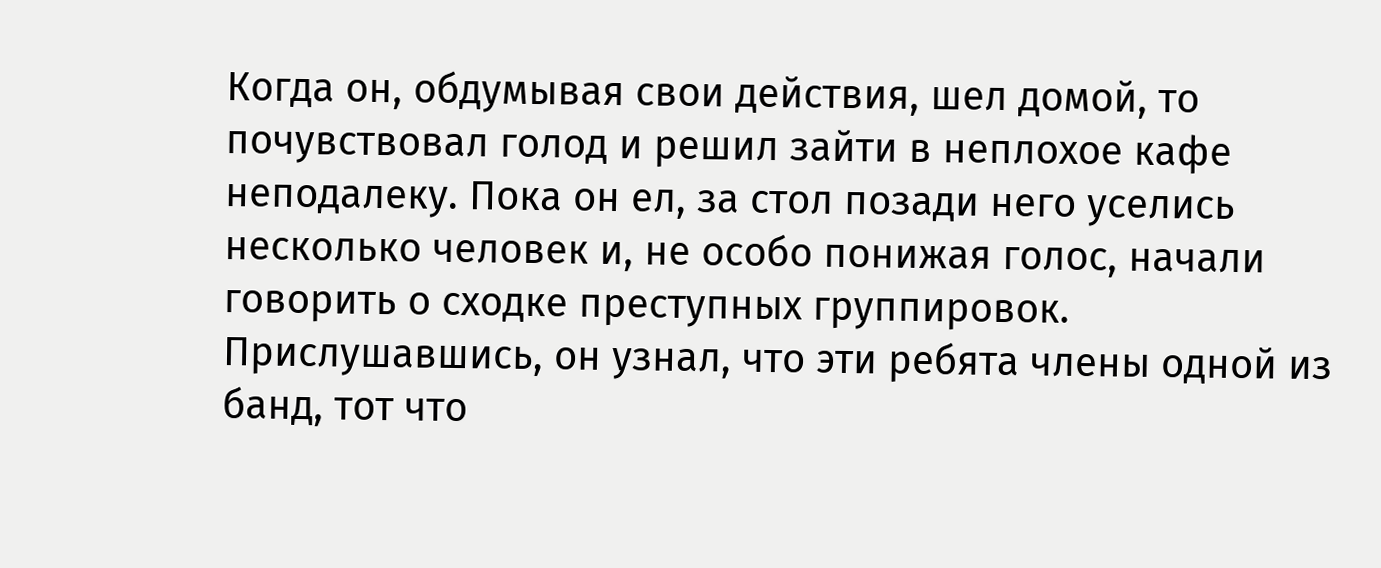Когда он, обдумывая свои действия, шел домой, то почувствовал голод и решил зайти в неплохое кафе неподалеку. Пока он ел, за стол позади него уселись несколько человек и, не особо понижая голос, начали говорить о сходке преступных группировок. Прислушавшись, он узнал, что эти ребята члены одной из банд, тот что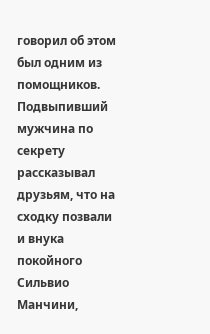говорил об этом был одним из помощников. Подвыпивший мужчина по секрету рассказывал друзьям, что на сходку позвали и внука покойного Сильвио Манчини,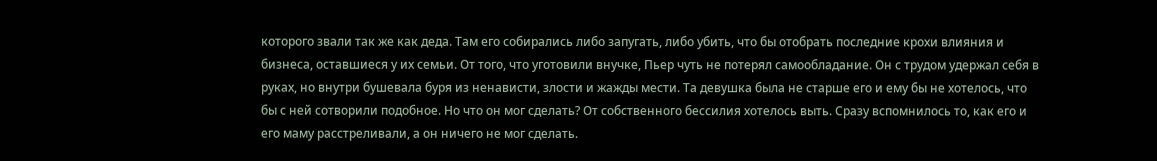которого звали так же как деда. Там его собирались либо запугать, либо убить, что бы отобрать последние крохи влияния и бизнеса, оставшиеся у их семьи. От того, что уготовили внучке, Пьер чуть не потерял самообладание. Он с трудом удержал себя в руках, но внутри бушевала буря из ненависти, злости и жажды мести. Та девушка была не старше его и ему бы не хотелось, что бы с ней сотворили подобное. Но что он мог сделать? От собственного бессилия хотелось выть. Сразу вспомнилось то, как его и его маму расстреливали, а он ничего не мог сделать.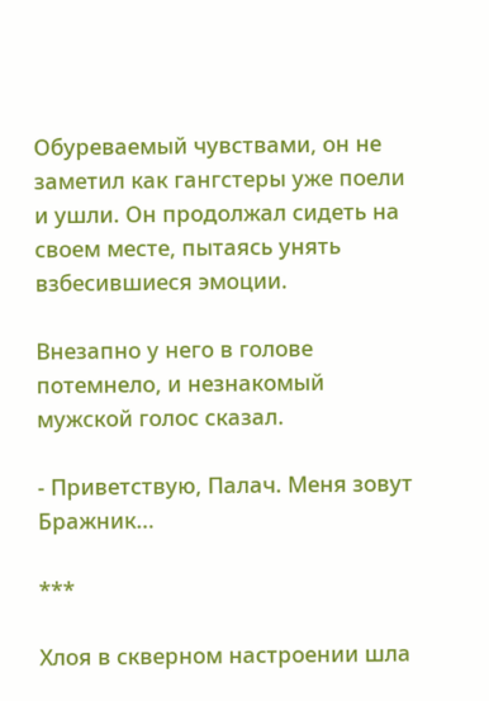Обуреваемый чувствами, он не заметил как гангстеры уже поели и ушли. Он продолжал сидеть на своем месте, пытаясь унять взбесившиеся эмоции.

Внезапно у него в голове потемнело, и незнакомый мужской голос сказал.

- Приветствую, Палач. Меня зовут Бражник...

***

Хлоя в скверном настроении шла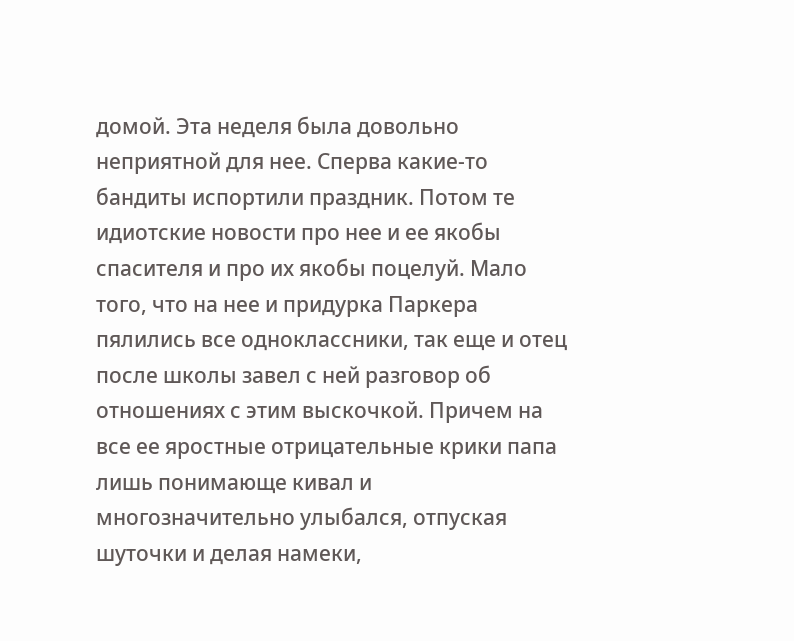домой. Эта неделя была довольно неприятной для нее. Сперва какие-то бандиты испортили праздник. Потом те идиотские новости про нее и ее якобы спасителя и про их якобы поцелуй. Мало того, что на нее и придурка Паркера пялились все одноклассники, так еще и отец после школы завел с ней разговор об отношениях с этим выскочкой. Причем на все ее яростные отрицательные крики папа лишь понимающе кивал и многозначительно улыбался, отпуская шуточки и делая намеки,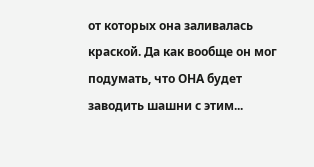от которых она заливалась краской. Да как вообще он мог подумать, что ОНА будет заводить шашни с этим...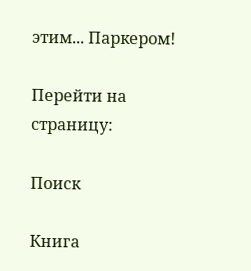этим... Паркером!

Перейти на страницу:

Поиск

Книга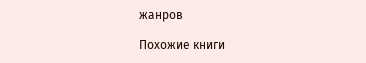жанров

Похожие книги